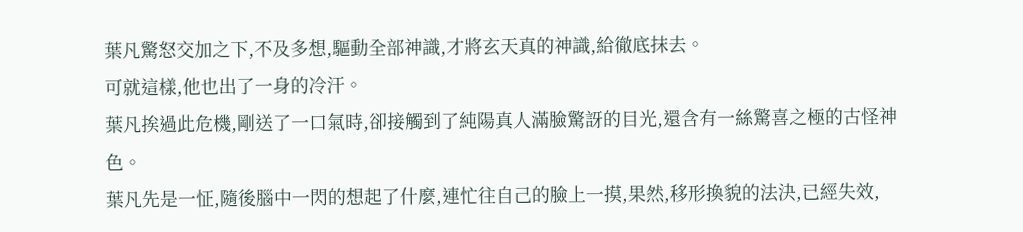葉凡驚怒交加之下,不及多想,驅動全部神識,才將玄天真的神識,給徹底抹去。
可就這樣,他也出了一身的冷汗。
葉凡挨過此危機,剛送了一口氣時,卻接觸到了純陽真人滿臉驚訝的目光,還含有一絲驚喜之極的古怪神色。
葉凡先是一怔,隨後腦中一閃的想起了什麼,連忙往自己的臉上一摸,果然,移形換貌的法決,已經失效,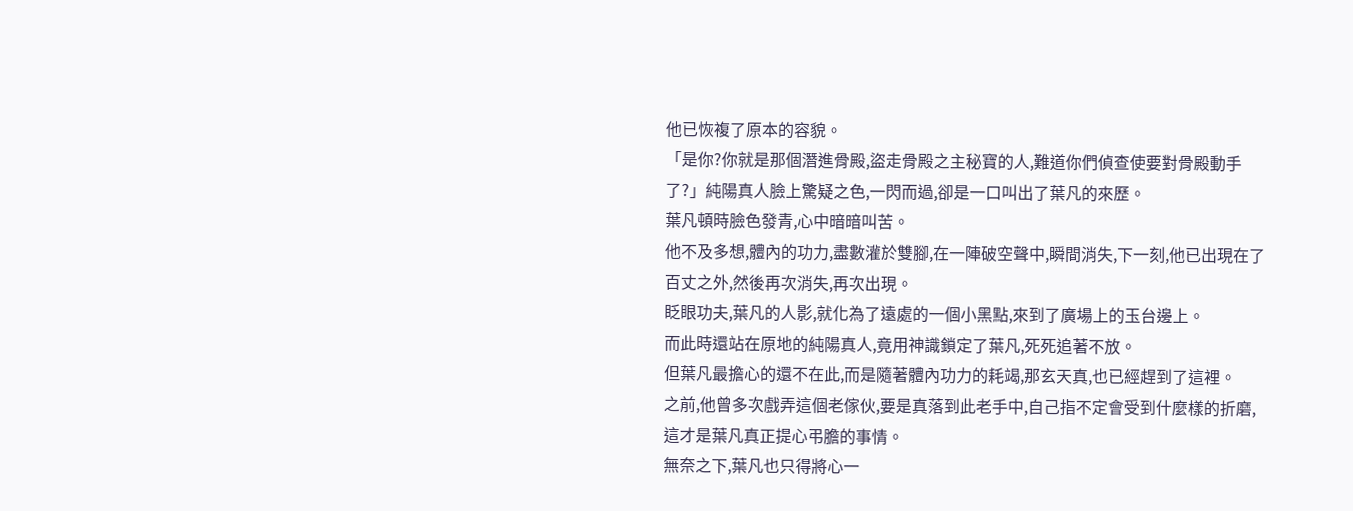他已恢複了原本的容貌。
「是你?你就是那個潛進骨殿,盜走骨殿之主秘寶的人,難道你們偵查使要對骨殿動手了?」純陽真人臉上驚疑之色,一閃而過,卻是一口叫出了葉凡的來歷。
葉凡頓時臉色發青,心中暗暗叫苦。
他不及多想,體內的功力,盡數灌於雙腳,在一陣破空聲中,瞬間消失,下一刻,他已出現在了百丈之外,然後再次消失,再次出現。
眨眼功夫,葉凡的人影,就化為了遠處的一個小黑點,來到了廣場上的玉台邊上。
而此時還站在原地的純陽真人,竟用神識鎖定了葉凡,死死追著不放。
但葉凡最擔心的還不在此,而是隨著體內功力的耗竭,那玄天真,也已經趕到了這裡。
之前,他曾多次戲弄這個老傢伙,要是真落到此老手中,自己指不定會受到什麼樣的折磨,這才是葉凡真正提心弔膽的事情。
無奈之下,葉凡也只得將心一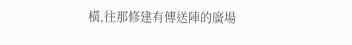橫,往那修建有傳送陣的廣場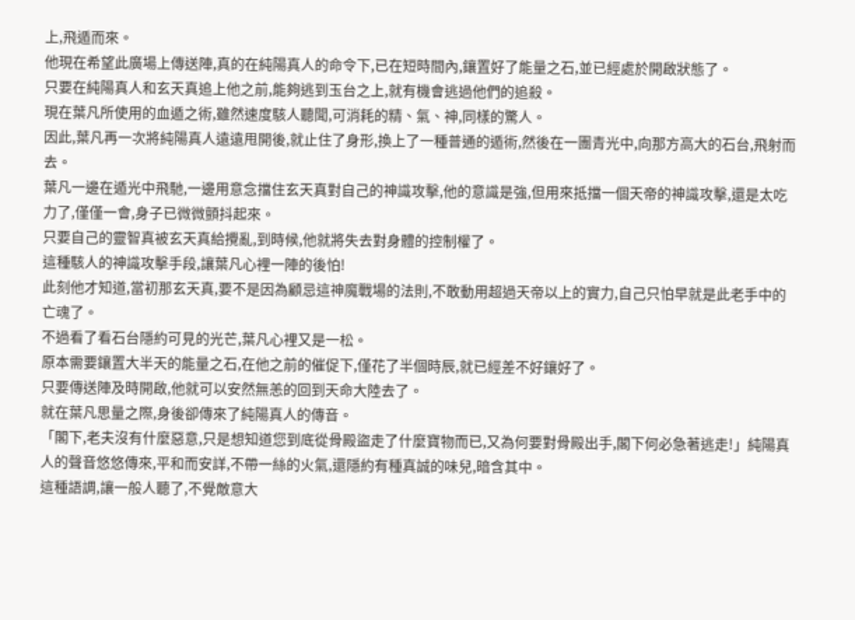上,飛遁而來。
他現在希望此廣場上傳送陣,真的在純陽真人的命令下,已在短時間內,鑲置好了能量之石,並已經處於開啟狀態了。
只要在純陽真人和玄天真追上他之前,能夠逃到玉台之上,就有機會逃過他們的追殺。
現在葉凡所使用的血遁之術,雖然速度駭人聽聞,可消耗的精、氣、神,同樣的驚人。
因此,葉凡再一次將純陽真人遠遠甩開後,就止住了身形,換上了一種普通的遁術,然後在一團青光中,向那方高大的石台,飛射而去。
葉凡一邊在遁光中飛馳,一邊用意念擋住玄天真對自己的神識攻擊,他的意識是強,但用來抵擋一個天帝的神識攻擊,還是太吃力了,僅僅一會,身子已微微顫抖起來。
只要自己的靈智真被玄天真給攪亂,到時候,他就將失去對身體的控制權了。
這種駭人的神識攻擊手段,讓葉凡心裡一陣的後怕!
此刻他才知道,當初那玄天真,要不是因為顧忌這神魔戰場的法則,不敢動用超過天帝以上的實力,自己只怕早就是此老手中的亡魂了。
不過看了看石台隱約可見的光芒,葉凡心裡又是一松。
原本需要鑲置大半天的能量之石,在他之前的催促下,僅花了半個時辰,就已經差不好鑲好了。
只要傳送陣及時開啟,他就可以安然無恙的回到天命大陸去了。
就在葉凡思量之際,身後卻傳來了純陽真人的傳音。
「閣下,老夫沒有什麼惡意,只是想知道您到底從骨殿盜走了什麼寶物而已,又為何要對骨殿出手,閣下何必急著逃走!」純陽真人的聲音悠悠傳來,平和而安詳,不帶一絲的火氣,還隱約有種真誠的味兒,暗含其中。
這種語調,讓一般人聽了,不覺敵意大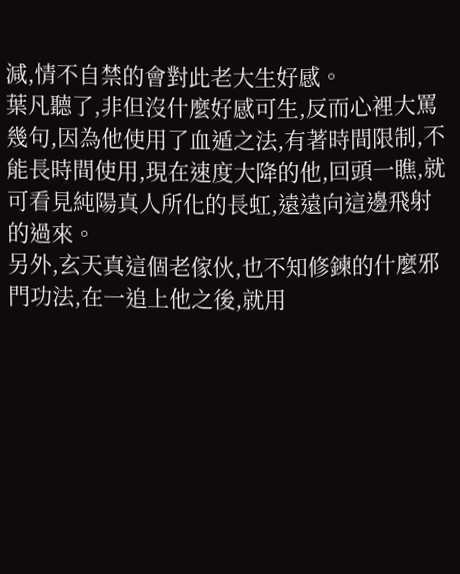減,情不自禁的會對此老大生好感。
葉凡聽了,非但沒什麼好感可生,反而心裡大罵幾句,因為他使用了血遁之法,有著時間限制,不能長時間使用,現在速度大降的他,回頭一瞧,就可看見純陽真人所化的長虹,遠遠向這邊飛射的過來。
另外,玄天真這個老傢伙,也不知修鍊的什麼邪門功法,在一追上他之後,就用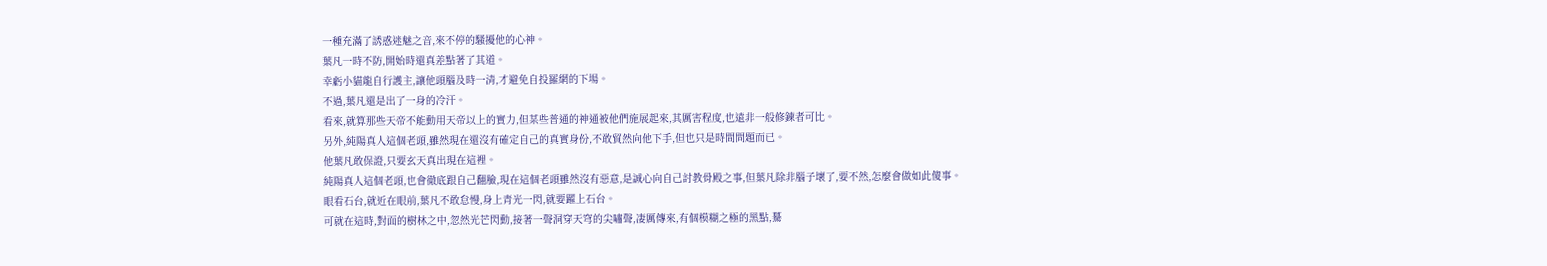一種充滿了誘惑迷魅之音,來不停的騷擾他的心神。
葉凡一時不防,開始時還真差點著了其道。
幸虧小貓龍自行護主,讓他頭腦及時一清,才避免自投羅網的下場。
不過,葉凡還是出了一身的冷汗。
看來,就算那些天帝不能動用天帝以上的實力,但某些普通的神通被他們施展起來,其厲害程度,也遠非一般修鍊者可比。
另外,純陽真人這個老頭,雖然現在還沒有確定自己的真實身份,不敢貿然向他下手,但也只是時間問題而已。
他葉凡敢保證,只要玄天真出現在這裡。
純陽真人這個老頭,也會徹底跟自己翻臉,現在這個老頭雖然沒有惡意,是誠心向自己討教骨殿之事,但葉凡除非腦子壞了,要不然,怎麼會做如此傻事。
眼看石台,就近在眼前,葉凡不敢怠慢,身上青光一閃,就要躍上石台。
可就在這時,對面的樹林之中,忽然光芒閃動,接著一聲洞穿天穹的尖嘯聲,凄厲傳來,有個模糊之極的黑點,驀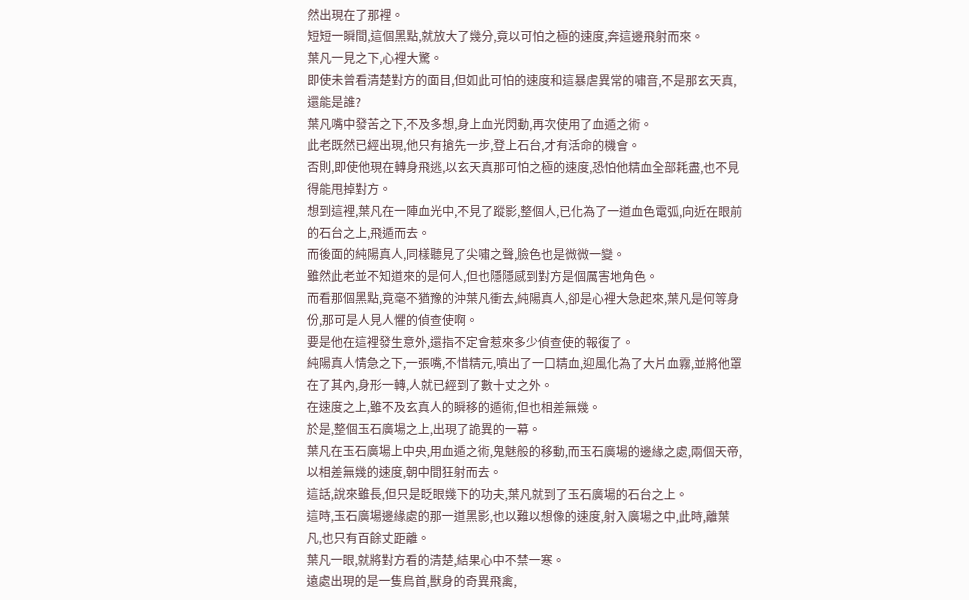然出現在了那裡。
短短一瞬間,這個黑點,就放大了幾分,竟以可怕之極的速度,奔這邊飛射而來。
葉凡一見之下,心裡大驚。
即使未曾看清楚對方的面目,但如此可怕的速度和這暴虐異常的嘯音,不是那玄天真,還能是誰?
葉凡嘴中發苦之下,不及多想,身上血光閃動,再次使用了血遁之術。
此老既然已經出現,他只有搶先一步,登上石台,才有活命的機會。
否則,即使他現在轉身飛逃,以玄天真那可怕之極的速度,恐怕他精血全部耗盡,也不見得能甩掉對方。
想到這裡,葉凡在一陣血光中,不見了蹤影,整個人,已化為了一道血色電弧,向近在眼前的石台之上,飛遁而去。
而後面的純陽真人,同樣聽見了尖嘯之聲,臉色也是微微一變。
雖然此老並不知道來的是何人,但也隱隱感到對方是個厲害地角色。
而看那個黑點,竟毫不猶豫的沖葉凡衝去,純陽真人,卻是心裡大急起來,葉凡是何等身份,那可是人見人懼的偵查使啊。
要是他在這裡發生意外,還指不定會惹來多少偵查使的報復了。
純陽真人情急之下,一張嘴,不惜精元,噴出了一口精血,迎風化為了大片血霧,並將他罩在了其內,身形一轉,人就已經到了數十丈之外。
在速度之上,雖不及玄真人的瞬移的遁術,但也相差無幾。
於是,整個玉石廣場之上,出現了詭異的一幕。
葉凡在玉石廣場上中央,用血遁之術,鬼魅般的移動,而玉石廣場的邊緣之處,兩個天帝,以相差無幾的速度,朝中間狂射而去。
這話,說來雖長,但只是眨眼幾下的功夫,葉凡就到了玉石廣場的石台之上。
這時,玉石廣場邊緣處的那一道黑影,也以難以想像的速度,射入廣場之中,此時,離葉凡,也只有百餘丈距離。
葉凡一眼,就將對方看的清楚,結果心中不禁一寒。
遠處出現的是一隻鳥首,獸身的奇異飛禽,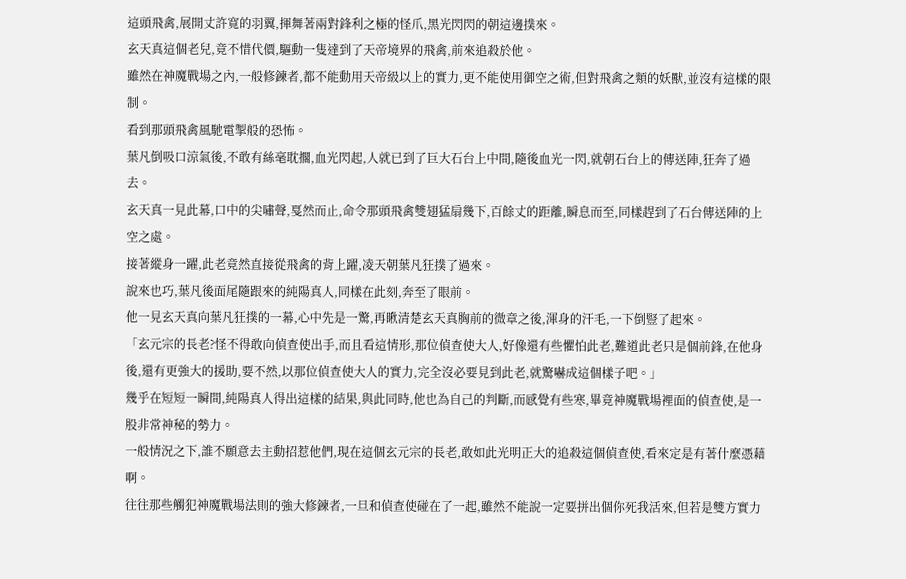這頭飛禽,展開丈許寬的羽翼,揮舞著兩對鋒利之極的怪爪,黑光閃閃的朝這邊撲來。
玄天真這個老兒,竟不惜代價,驅動一隻達到了天帝境界的飛禽,前來追殺於他。
雖然在神魔戰場之內,一般修鍊者,都不能動用天帝級以上的實力,更不能使用御空之術,但對飛禽之類的妖獸,並沒有這樣的限制。
看到那頭飛禽風馳電掣般的恐怖。
葉凡倒吸口涼氣後,不敢有絲毫耽擱,血光閃起,人就已到了巨大石台上中間,隨後血光一閃,就朝石台上的傳送陣,狂奔了過去。
玄天真一見此幕,口中的尖嘯聲,戛然而止,命令那頭飛禽雙翅猛扇幾下,百餘丈的距離,瞬息而至,同樣趕到了石台傳送陣的上空之處。
接著縱身一躍,此老竟然直接從飛禽的背上躍,凌天朝葉凡狂撲了過來。
說來也巧,葉凡後面尾隨跟來的純陽真人,同樣在此刻,奔至了眼前。
他一見玄天真向葉凡狂撲的一幕,心中先是一驚,再瞅清楚玄天真胸前的微章之後,渾身的汗毛,一下倒豎了起來。
「玄元宗的長老?怪不得敢向偵查使出手,而且看這情形,那位偵查使大人,好像還有些懼怕此老,難道此老只是個前鋒,在他身後,還有更強大的援助,要不然,以那位偵查使大人的實力,完全沒必要見到此老,就驚嚇成這個樣子吧。」
幾乎在短短一瞬間,純陽真人得出這樣的結果,與此同時,他也為自己的判斷,而感覺有些寒,畢竟神魔戰場裡面的偵查使,是一股非常神秘的勢力。
一般情況之下,誰不願意去主動招惹他們,現在這個玄元宗的長老,敢如此光明正大的追殺這個偵查使,看來定是有著什麼憑藉啊。
往往那些觸犯神魔戰場法則的強大修鍊者,一旦和偵查使碰在了一起,雖然不能說一定要拼出個你死我活來,但若是雙方實力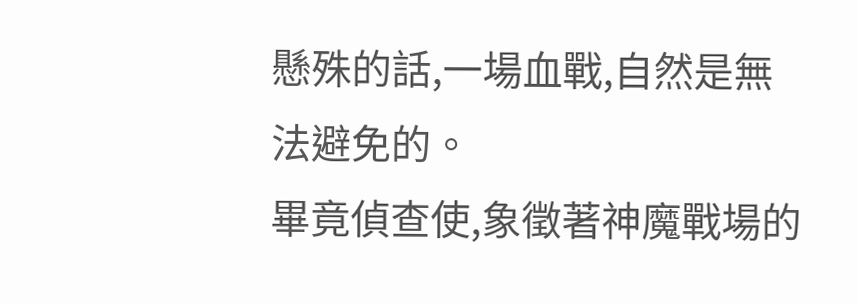懸殊的話,一場血戰,自然是無法避免的。
畢竟偵查使,象徵著神魔戰場的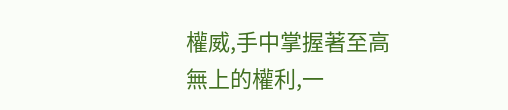權威,手中掌握著至高無上的權利,一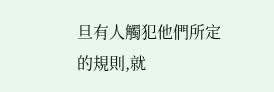旦有人觸犯他們所定的規則,就